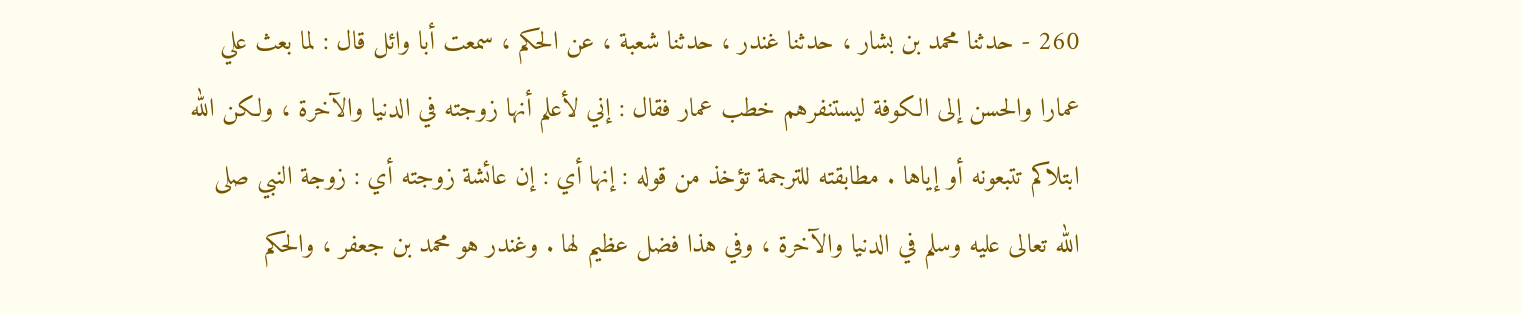260 - حدثنا محمد بن بشار ، حدثنا غندر ، حدثنا شعبة ، عن الحكم ، سمعت أبا وائل قال : لما بعث علي عمارا والحسن إلى الكوفة ليستنفرهم خطب عمار فقال : إني لأعلم أنها زوجته في الدنيا والآخرة ، ولكن الله ابتلاكم تتبعونه أو إياها . مطابقته للترجمة تؤخذ من قوله : إنها أي : إن عائشة زوجته أي : زوجة النبي صلى الله تعالى عليه وسلم في الدنيا والآخرة ، وفي هذا فضل عظيم لها . وغندر هو محمد بن جعفر ، والحكم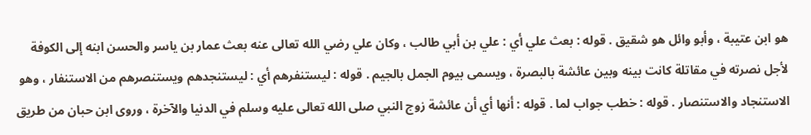هو ابن عتيبة ، وأبو وائل هو شقيق . قوله : بعث علي أي : علي بن أبي طالب ، وكان علي رضي الله تعالى عنه بعث عمار بن ياسر والحسن ابنه إلى الكوفة لأجل نصرته في مقاتلة كانت بينه وبين عائشة بالبصرة ، ويسمى بيوم الجمل بالجيم . قوله : ليستنفرهم أي : ليستنجدهم ويستنصرهم من الاستنفار ، وهو الاستنجاد والاستنصار . قوله : خطب جواب لما . قوله : أنها أي أن عائشة زوج النبي صلى الله تعالى عليه وسلم في الدنيا والآخرة ، وروى ابن حبان من طريق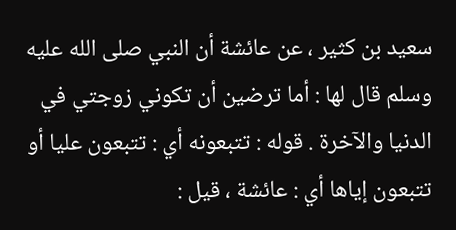سعيد بن كثير ، عن عائشة أن النبي صلى الله عليه وسلم قال لها : أما ترضين أن تكوني زوجتي في الدنيا والآخرة . قوله : تتبعونه أي : تتبعون عليا أو تتبعون إياها أي : عائشة ، قيل :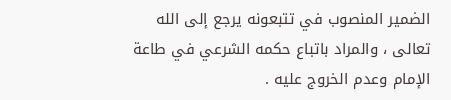الضمير المنصوب في تتبعونه يرجع إلى الله تعالى ، والمراد باتباع حكمه الشرعي في طاعة الإمام وعدم الخروج عليه .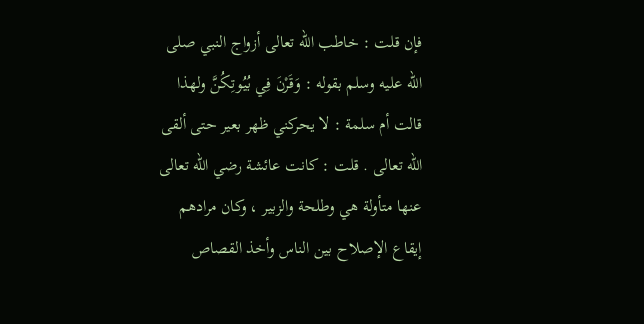فإن قلت : خاطب الله تعالى أزواج النبي صلى الله عليه وسلم بقوله : وَقَرْنَ فِي بُيُوتِكُنَّ ولهذا قالت أم سلمة : لا يحركني ظهر بعير حتى ألقى الله تعالى . قلت : كانت عائشة رضي الله تعالى عنها متأولة هي وطلحة والزبير ، وكان مرادهم إيقاع الإصلاح بين الناس وأخذ القصاص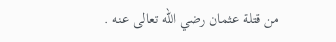من قتلة عثمان رضي الله تعالى عنه .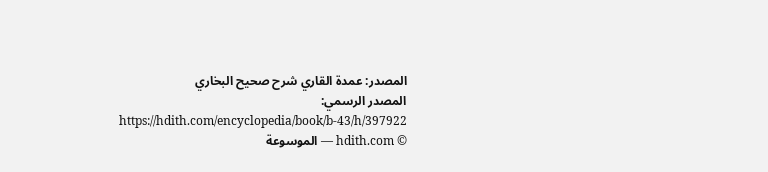المصدر: عمدة القاري شرح صحيح البخاري
المصدر الرسمي: https://hdith.com/encyclopedia/book/b-43/h/397922
© hdith.com — الموسوعة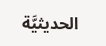الحديثيَّة